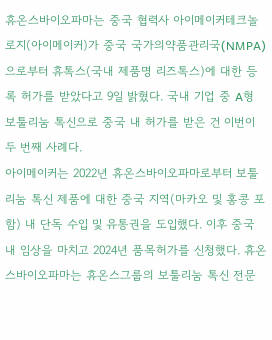휴온스바이오파마는 중국 협력사 아이메이커테크놀로지(아이메이커)가 중국 국가의약품관리국(NMPA)으로부터 휴톡스(국내 제품명 리즈톡스)에 대한 등록 허가를 받았다고 9일 밝혔다. 국내 기업 중 A형 보툴리눔 톡신으로 중국 내 허가를 받은 건 이번이 두 번째 사례다.
아이메이커는 2022년 휴온스바이오파마로부터 보툴리눔 톡신 제품에 대한 중국 지역(마카오 및 홍콩 포함) 내 단독 수입 및 유통권을 도입했다. 이후 중국 내 임상을 마치고 2024년 품목허가를 신청했다. 휴온스바이오파마는 휴온스그룹의 보툴리눔 톡신 전문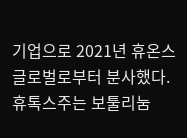기업으로 2021년 휴온스글로벌로부터 분사했다.
휴톡스주는 보툴리눔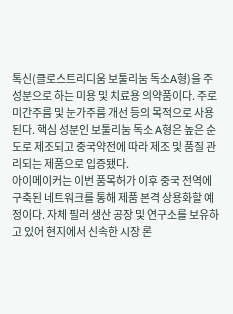톡신(클로스트리디움 보툴리눔 독소A형)을 주성분으로 하는 미용 및 치료용 의약품이다. 주로 미간주름 및 눈가주름 개선 등의 목적으로 사용된다. 핵심 성분인 보툴리눔 독소 A형은 높은 순도로 제조되고 중국약전에 따라 제조 및 품질 관리되는 제품으로 입증됐다.
아이메이커는 이번 품목허가 이후 중국 전역에 구축된 네트워크를 통해 제품 본격 상용화할 예정이다. 자체 필러 생산 공장 및 연구소를 보유하고 있어 현지에서 신속한 시장 론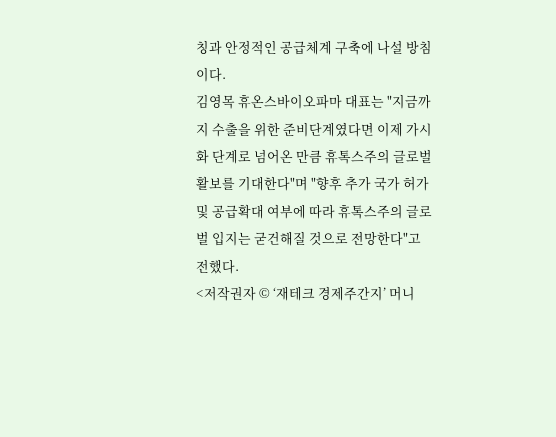칭과 안정적인 공급체계 구축에 나설 방침이다.
김영목 휴온스바이오파마 대표는 "지금까지 수출을 위한 준비단계였다면 이제 가시화 단계로 넘어온 만큼 휴톡스주의 글로벌 활보를 기대한다"며 "향후 추가 국가 허가 및 공급확대 여부에 따라 휴톡스주의 글로벌 입지는 굳건해질 것으로 전망한다"고 전했다.
<저작권자 © ‘재테크 경제주간지’ 머니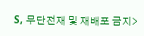S, 무단전재 및 재배포 금지>